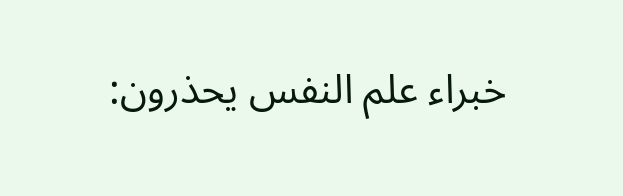خبراء علم النفس يحذرون: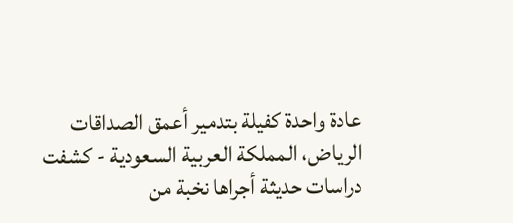عادة واحدة كفيلة بتدمير أعمق الصداقات
الرياض، المملكة العربية السعودية - كشفت دراسات حديثة أجراها نخبة من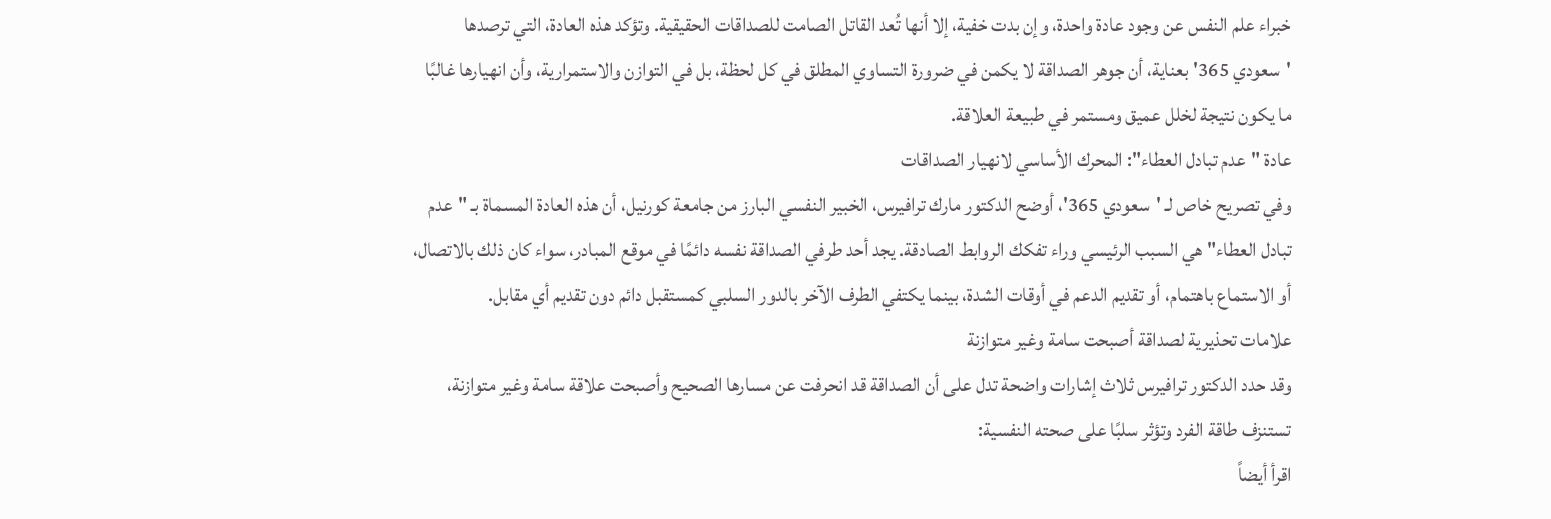خبراء علم النفس عن وجود عادة واحدة، وإن بدت خفية، إلا أنها تُعد القاتل الصامت للصداقات الحقيقية. وتؤكد هذه العادة، التي ترصدها 'سعودي 365' بعناية، أن جوهر الصداقة لا يكمن في ضرورة التساوي المطلق في كل لحظة، بل في التوازن والاستمرارية، وأن انهيارها غالبًا ما يكون نتيجة لخلل عميق ومستمر في طبيعة العلاقة.
عادة "عدم تبادل العطاء": المحرك الأساسي لانهيار الصداقات
وفي تصريح خاص لـ 'سعودي 365'، أوضح الدكتور مارك ترافيرس، الخبير النفسي البارز من جامعة كورنيل، أن هذه العادة المسماة بـ "عدم تبادل العطاء" هي السبب الرئيسي وراء تفكك الروابط الصادقة. يجد أحد طرفي الصداقة نفسه دائمًا في موقع المبادر، سواء كان ذلك بالاتصال، أو الاستماع باهتمام، أو تقديم الدعم في أوقات الشدة، بينما يكتفي الطرف الآخر بالدور السلبي كمستقبل دائم دون تقديم أي مقابل.
علامات تحذيرية لصداقة أصبحت سامة وغير متوازنة
وقد حدد الدكتور ترافيرس ثلاث إشارات واضحة تدل على أن الصداقة قد انحرفت عن مسارها الصحيح وأصبحت علاقة سامة وغير متوازنة، تستنزف طاقة الفرد وتؤثر سلبًا على صحته النفسية:
اقرأ أيضاً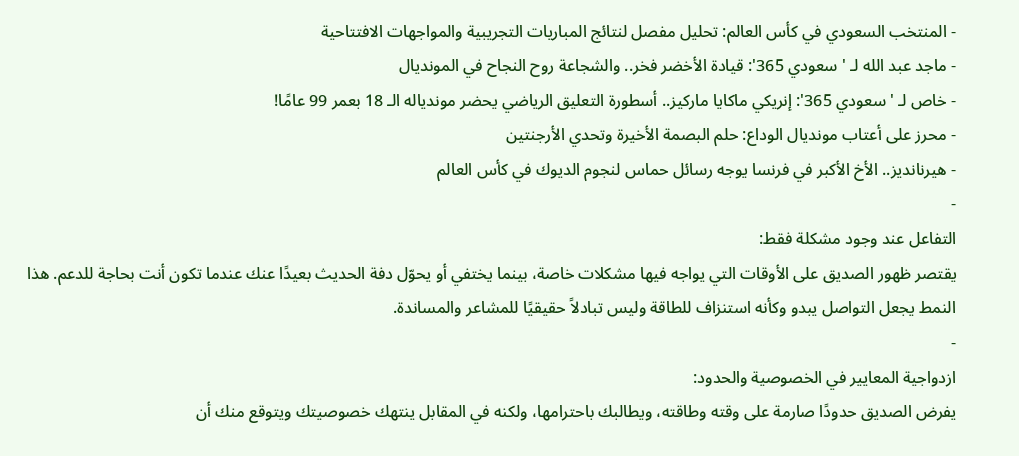- المنتخب السعودي في كأس العالم: تحليل مفصل لنتائج المباريات التجريبية والمواجهات الافتتاحية
- ماجد عبد الله لـ 'سعودي 365': قيادة الأخضر فخر.. والشجاعة روح النجاح في المونديال
- خاص لـ 'سعودي 365': إنريكي ماكايا ماركيز.. أسطورة التعليق الرياضي يحضر موندياله الـ 18 بعمر 99 عامًا!
- محرز على أعتاب مونديال الوداع: حلم البصمة الأخيرة وتحدي الأرجنتين
- هيرنانديز.. الأخ الأكبر في فرنسا يوجه رسائل حماس لنجوم الديوك في كأس العالم
-
التفاعل عند وجود مشكلة فقط:
يقتصر ظهور الصديق على الأوقات التي يواجه فيها مشكلات خاصة، بينما يختفي أو يحوّل دفة الحديث بعيدًا عنك عندما تكون أنت بحاجة للدعم. هذا النمط يجعل التواصل يبدو وكأنه استنزاف للطاقة وليس تبادلاً حقيقيًا للمشاعر والمساندة.
-
ازدواجية المعايير في الخصوصية والحدود:
يفرض الصديق حدودًا صارمة على وقته وطاقته، ويطالبك باحترامها، ولكنه في المقابل ينتهك خصوصيتك ويتوقع منك أن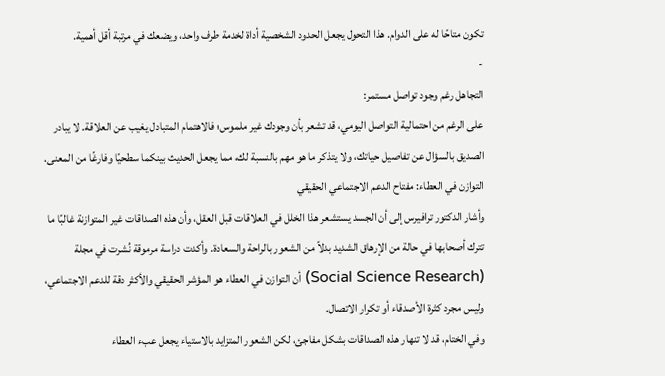تكون متاحًا له على الدوام. هذا التحول يجعل الحدود الشخصية أداة لخدمة طرف واحد، ويضعك في مرتبة أقل أهمية.
-
التجاهل رغم وجود تواصل مستمر:
على الرغم من احتمالية التواصل اليومي، قد تشعر بأن وجودك غير ملموس؛ فالاهتمام المتبادل يغيب عن العلاقة. لا يبادر الصديق بالسؤال عن تفاصيل حياتك، ولا يتذكر ما هو مهم بالنسبة لك، مما يجعل الحديث بينكما سطحيًا وفارغًا من المعنى.
التوازن في العطاء: مفتاح الدعم الاجتماعي الحقيقي
وأشار الدكتور ترافيرس إلى أن الجسد يستشعر هذا الخلل في العلاقات قبل العقل، وأن هذه الصداقات غير المتوازنة غالبًا ما تترك أصحابها في حالة من الإرهاق الشديد بدلاً من الشعور بالراحة والسعادة. وأكدت دراسة مرموقة نُشرت في مجلة (Social Science Research) أن التوازن في العطاء هو المؤشر الحقيقي والأكثر دقة للدعم الاجتماعي، وليس مجرد كثرة الأصدقاء أو تكرار الاتصال.
وفي الختام، قد لا تنهار هذه الصداقات بشكل مفاجئ، لكن الشعور المتزايد بالاستياء يجعل عبء العطاء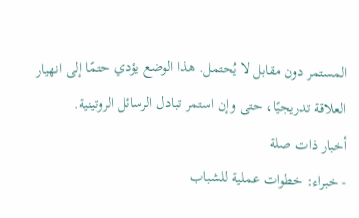المستمر دون مقابل لا يُحتمل. هذا الوضع يؤدي حتمًا إلى انهيار العلاقة تدريجيًا، حتى وإن استمر تبادل الرسائل الروتينية.
أخبار ذات صلة
- خبراء: خطوات عملية للشباب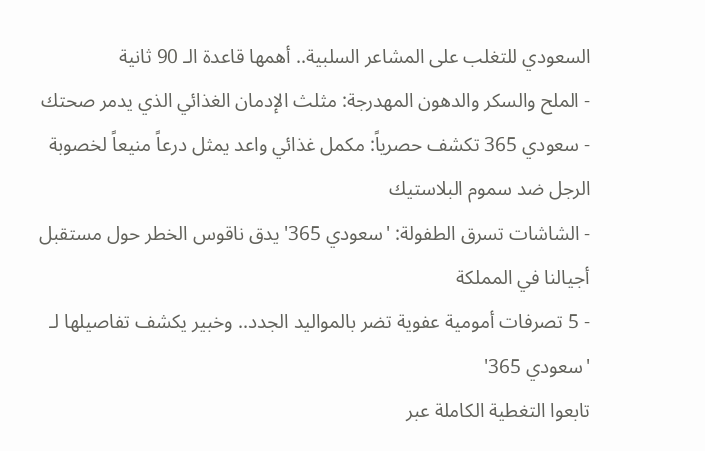السعودي للتغلب على المشاعر السلبية.. أهمها قاعدة الـ 90 ثانية
- الملح والسكر والدهون المهدرجة: مثلث الإدمان الغذائي الذي يدمر صحتك
- سعودي 365 تكشف حصرياً: مكمل غذائي واعد يمثل درعاً منيعاً لخصوبة الرجل ضد سموم البلاستيك
- الشاشات تسرق الطفولة: 'سعودي 365' يدق ناقوس الخطر حول مستقبل أجيالنا في المملكة
- 5 تصرفات أمومية عفوية تضر بالمواليد الجدد.. وخبير يكشف تفاصيلها لـ 'سعودي 365'
تابعوا التغطية الكاملة عبر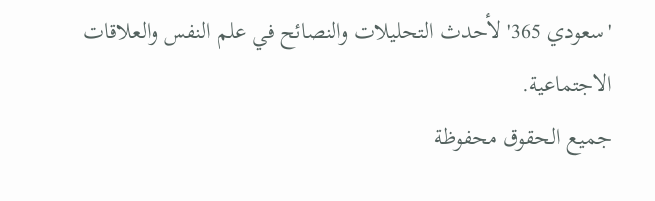'سعودي 365' لأحدث التحليلات والنصائح في علم النفس والعلاقات الاجتماعية.
جميع الحقوق محفوظة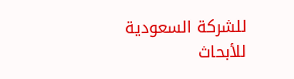للشركة السعودية للأبحاث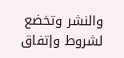والنشر وتخضع لشروط وإتفاق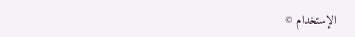الإستخدام ©